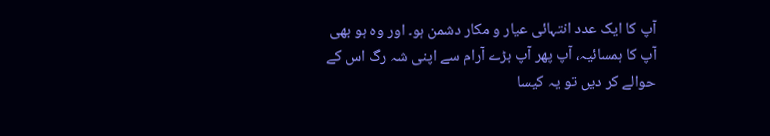آپ کا ایک عدد انتہائی عیار و مکار دشمن ہو۔ اور وہ ہو بھی آپ کا ہمسائیہ، آپ پھر آپ بڑے آرام سے اپنی شہ رگ اس کے حوالے کر دیں تو یہ کیسا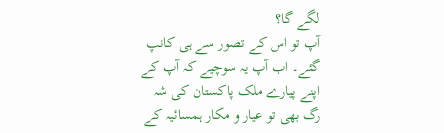لگے گا؟
آپ تو اس کے تصور سے ہی کانپ گئے۔ اب آپ یہ سوچیے کہ آپ کے اپنے پیارے ملک پاکستان کی شہ رگ بھی تو عیار و مکار ہمسائیہ کے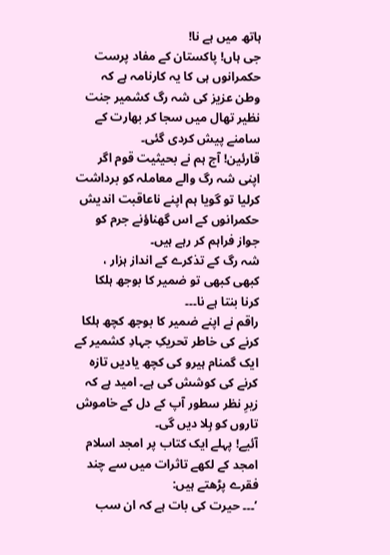ہاتھ میں ہے نا!
جی ہاں! پاکستان کے مفاد پرست حکمرانوں ہی کا یہ کارنامہ ہے کہ وطن عزیز کی شہ رگ کشمیر جنت نظیر تھال میں سجا کر بھارت کے سامنے پیش کردی گئی۔
قارئین! آج ہم نے بحیثیت قوم اگر اپنی شہ رگ والے معاملہ کو برداشت کرلیا تو گویا ہم اپنے ناعاقبت اندیش حکمرانوں کے اس گھناؤنے جرم کو جواز فراہم کر رہے ہیں۔
شہ رگ کے تذکرے کے انداز ہزار ، کبھی کبھی تو ضمیر کا بوجھ ہلکا کرنا بنتا ہے نا۔۔۔
راقم نے اپنے ضمیر کا بوجھ کچھ ہلکا کرنے کی خاطر تحریکِ جہادِ کشمیر کے ایک گمنام ہیرو کی کچھ یادیں تازہ کرنے کی کوشش کی ہے۔ امید ہے کہ زیرِ نظر سطور آپ کے دل کے خاموش تاروں کو ہِلا دیں گی۔
آئیے! پہلے ایک کتاب پر امجد اسلام امجد کے لکھے تاثرات میں سے چند فقرے پڑھتے ہیں:
’۔۔۔ حیرت کی بات ہے کہ ان سب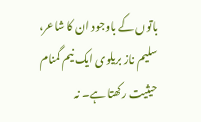باتوں کے باوجود ان کا شاعر، سلیم ناز بریلوی ایک نیم گمنام حیثیت رکھتا ہے۔ نہ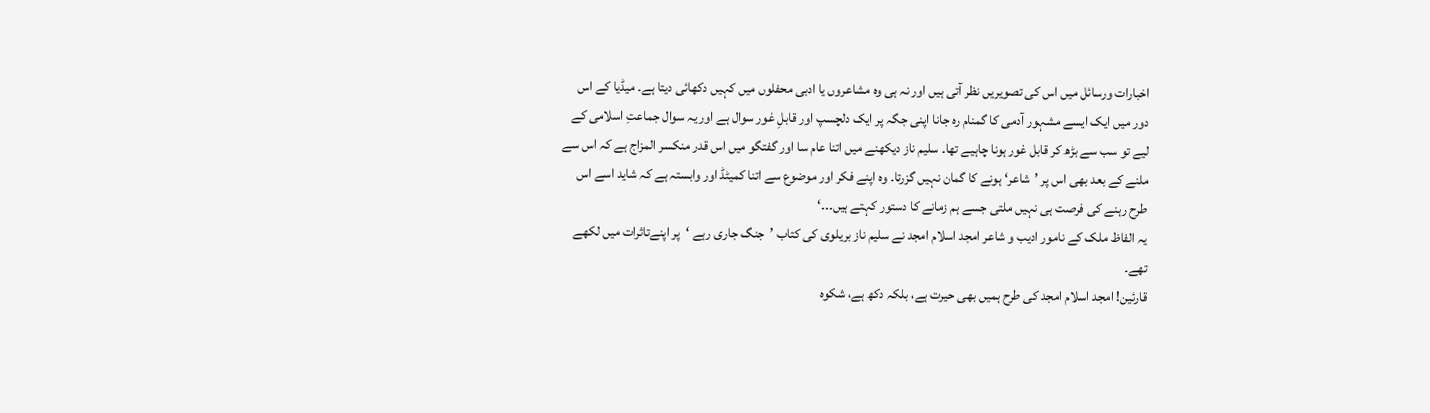اخبارات ورسائل میں اس کی تصویریں نظر آتی ہیں اور نہ ہی وہ مشاعروں یا ادبی محفلوں میں کہیں دکھائی دیتا ہے۔ میڈیا کے اس دور میں ایک ایسے مشہور آدمی کا گمنام رہ جانا اپنی جگہ پر ایک دلچسپ اور قابلِ غور سوال ہے اور یہ سوال جماعتِ اسلامی کے لیے تو سب سے بڑھ کر قابل غور ہونا چاہیے تھا۔ سلیم ناز دیکھنے میں اتنا عام سا اور گفتگو میں اس قدر منکسر المزاج ہے کہ اس سے ملنے کے بعد بھی اس پر ’شاعر‘ ہونے کا گمان نہیں گزرتا۔ وہ اپنے فکر اور موضوع سے اتنا کمیٹڈ اور وابستہ ہے کہ شاید اسے اس طرح رہنے کی فرصت ہی نہیں ملتی جسے ہم زمانے کا دستور کہتے ہیں۔۔۔‘
یہ الفاظ ملک کے نامور ادیب و شاعر امجد اسلام امجد نے سلیم ناز بریلوی کی کتاب ’جنگ جاری رہے ‘پر اپنےتاثرات میں لکھے تھے۔
قارئین! امجد اسلام امجد کی طرح ہمیں بھی حیرت ہے، بلکہ دکھ ہے، شکوہ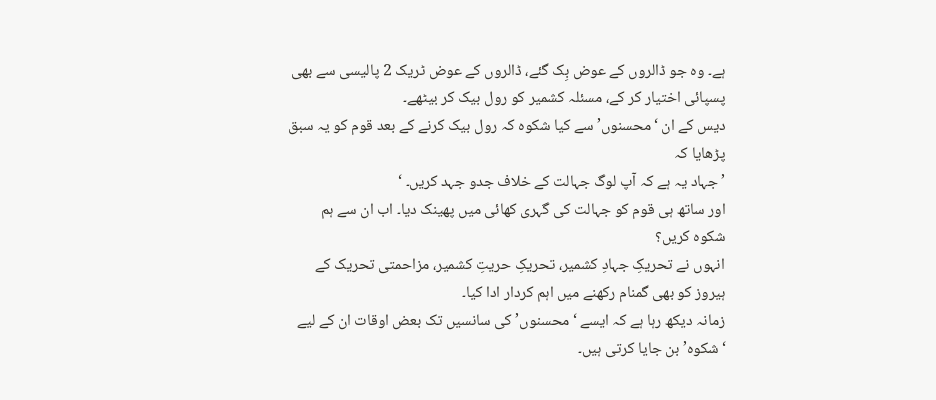ہے۔ وہ جو ڈالروں کے عوض بِک گئے، ڈالروں کے عوض ٹریک 2 پالیسی سے بھی پسپائی اختیار کر کے، مسئلہ کشمیر کو رول بیک کر بیٹھے۔
دیس کے ان ‘محسنوں’ سے کیا شکوہ کہ رول بیک کرنے کے بعد قوم کو یہ سبق پڑھایا کہ
’ جہاد یہ ہے کہ آپ لوگ جہالت کے خلاف جدو جہد کریں۔ ‘
اور ساتھ ہی قوم کو جہالت کی گہری کھائی میں پھینک دیا۔ اب ان سے ہم شکوہ کریں؟
انہوں نے تحریکِ جہادِ کشمیر، تحریکِ حریتِ کشمیر، مزاحمتی تحریک کے ہیروز کو بھی گمنام رکھنے میں اہم کردار ادا کیا۔
زمانہ دیکھ رہا ہے کہ ایسے ‘محسنوں’ کی سانسیں تک بعض اوقات ان کے لیے ‘شکوہ’ بن جایا کرتی ہیں۔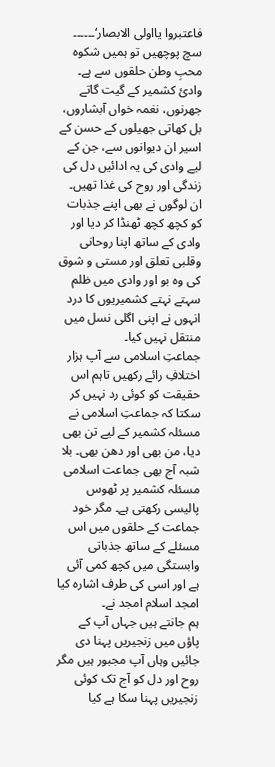فاعتبروا یااولی الابصار‘۔۔۔۔۔۔
سچ پوچھیں تو ہمیں شکوہ محبِ وطن حلقوں سے ہے۔ وادئ کشمیر کے گیت گاتے جھرنوں، نغمہ خواں آبشاروں، بل کھاتی جھیلوں کے حسن کے اسیر ان دیوانوں سے، جن کے لیے وادی کی یہ ادائیں دل کی زندگی اور روح کی غذا تھیں۔ ان لوگوں نے بھی اپنے جذبات کو کچھ کچھ ٹھنڈا کر دیا اور وادی کے ساتھ اپنا روحانی وقلبی تعلق اور مستی و شوق کی وہ بو اور وادی میں ظلم سہتے نہتے کشمیریوں کا درد انہوں نے اپنی اگلی نسل میں منتقل نہیں کیا۔
جماعتِ اسلامی سے آپ ہزار اختلافِ رائے رکھیں تاہم اس حقیقت کو کوئی رد نہیں کر سکتا کہ جماعتِ اسلامی نے مسئلہ کشمیر کے لیے تن بھی دیا، من بھی اور دھن بھی۔ بلا شبہ آج بھی جماعت اسلامی مسئلہ کشمیر پر ٹھوس پالیسی رکھتی ہے۔ مگر خود جماعت کے حلقوں میں اس مسئلے کے ساتھ جذباتی وابستگی میں کچھ کمی آئی ہے اور اسی کی طرف اشارہ کیا امجد اسلام امجد نے۔
ہم جانتے ہیں جہاں آپ کے پاؤں میں زنجیریں پہنا دی جائیں وہاں آپ مجبور ہیں مگر روح اور دل کو آج تک کوئی زنجیریں پہنا سکا ہے کیا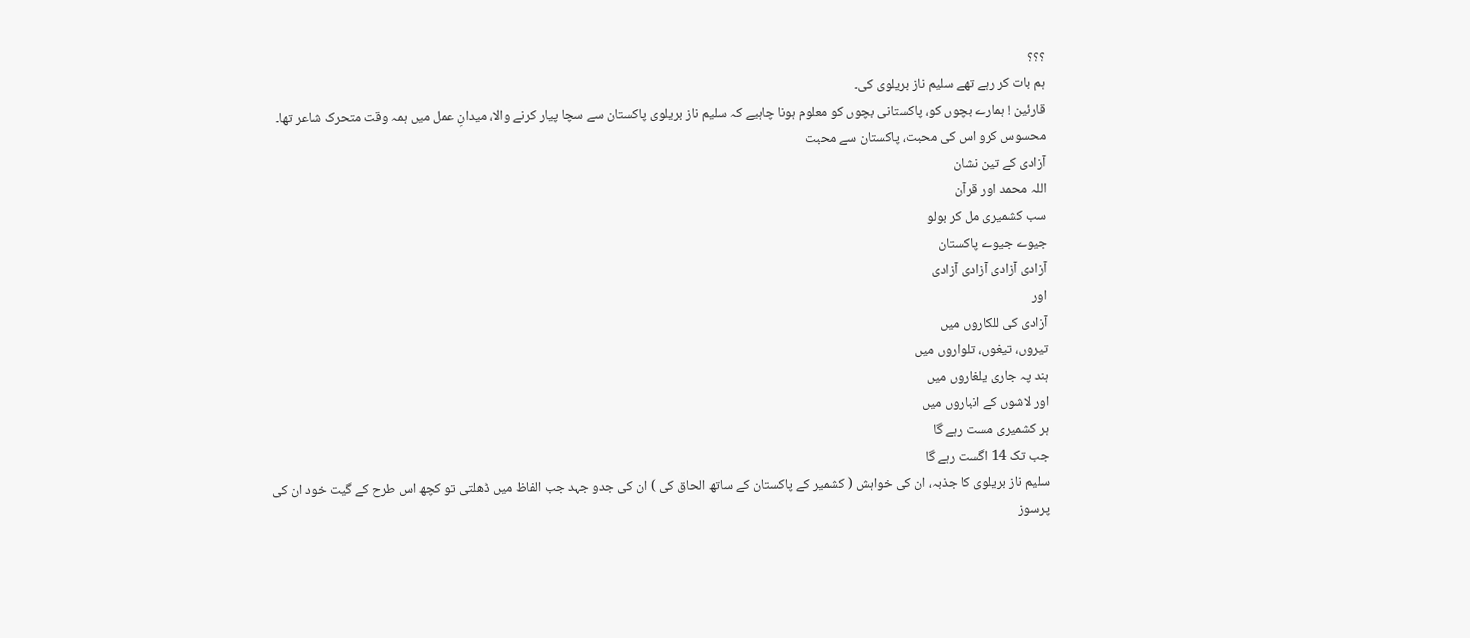؟؟؟
ہم بات کر رہے تھے سلیم ناز بریلوی کی۔
قارئین ! ہمارے بچوں کو، پاکستانی بچوں کو معلوم ہونا چاہیے کہ سلیم ناز بریلوی پاکستان سے سچا پیار کرنے والا، میدانِ عمل میں ہمہ وقت متحرک شاعر تھا۔ محسوس کرو اس کی محبت، پاکستان سے محبت
آزادی کے تین نشان
اللہ محمد اور قرآن
سب کشمیری مل کر بولو
جیوے جیوے پاکستان
آزادی آزادی آزادی آزادی
اور
آزادی کی للکاروں میں
تیروں، تیغوں، تلواروں میں
ہند پہ جاری یلغاروں میں
اور لاشوں کے انباروں میں
ہر کشمیری مست رہے گا
جب تک 14 اگست رہے گا
سلیم ناز بریلوی کا جذبہ، ان کی خواہش ( کشمیر کے پاکستان کے ساتھ الحاق کی ) ان کی جدو جہد جب الفاظ میں ڈھلتی تو کچھ اس طرح کے گیت خود ان کی پرسوز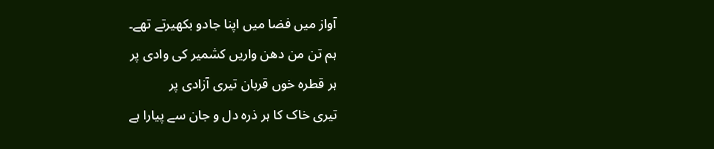آواز میں فضا میں اپنا جادو بکھیرتے تھے۔
ہم تن من دھن واریں کشمیر کی وادی پر
ہر قطرہ خوں قربان تیری آزادی پر
تیری خاک کا ہر ذرہ دل و جان سے پیارا ہے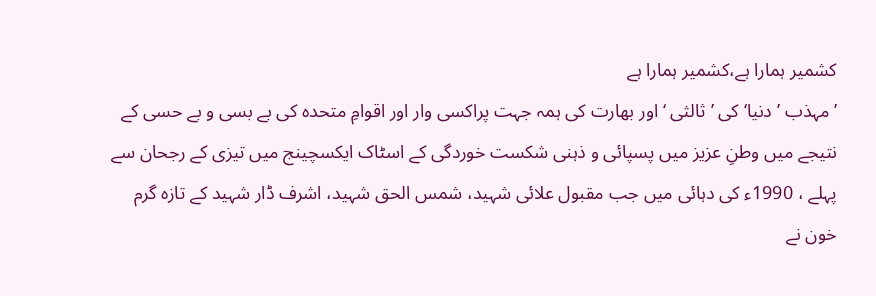کشمیر ہمارا ہے،کشمیر ہمارا ہے
’ مہذب ’دنیا‘ کی ’ثالثی ‘ اور بھارت کی ہمہ جہت پراکسی وار اور اقوامِ متحدہ کی بے بسی و بے حسی کے نتیجے میں وطنِ عزیز میں پسپائی و ذہنی شکست خوردگی کے اسٹاک ایکسچینج میں تیزی کے رجحان سے پہلے ، 1990ء کی دہائی میں جب مقبول علائی شہید، شمس الحق شہید، اشرف ڈار شہید کے تازہ گرم خون نے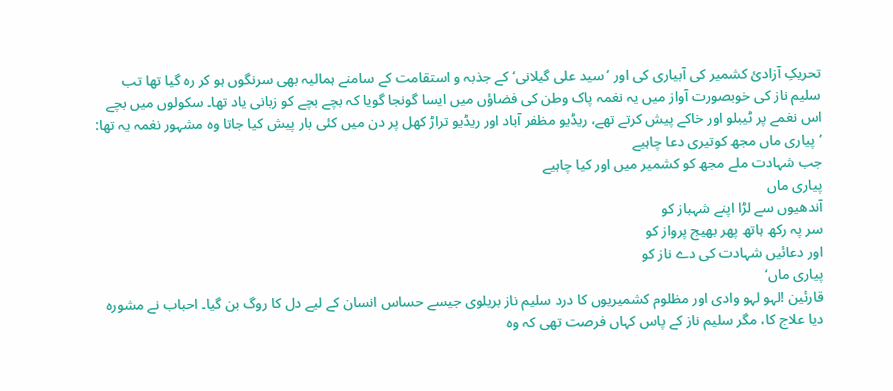تحریکِ آزادئ کشمیر کی آبیاری کی اور ’سید علی گیلانی‘ کے جذبہ و استقامت کے سامنے ہمالیہ بھی سرنگوں ہو کر رہ گیا تھا تب سلیم ناز کی خوبصورت آواز میں یہ نغمہ پاک وطن کی فضاؤں میں ایسا گونجا گویا کہ بچے بچے کو زبانی یاد تھا۔ سکولوں میں بچے اس نغمے پر ٹیبلو اور خاکے پیش کرتے تھے، ریڈیو مظفر آباد اور ریڈیو تراڑ کھل پر دن میں کئی بار پیش کیا جاتا وہ مشہور نغمہ یہ تھا:
’پیاری ماں مجھ کوتیری دعا چاہیے
جب شہادت ملے مجھ کو کشمیر میں اور کیا چاہیے
پیاری ماں
آندھیوں سے لڑا اپنے شہباز کو
سر پہ رکھ ہاتھ پھر بھیج پرواز کو
اور دعائیں شہادت کی دے ناز کو
پیاری ماں‘
قارئین !لہو لہو وادی اور مظلوم کشمیریوں کا درد سلیم ناز بریلوی جیسے حساس انسان کے لیے دل کا روگ بن گیا۔ احباب نے مشورہ دیا علاج کا، مگر سلیم ناز کے پاس کہاں فرصت تھی کہ وہ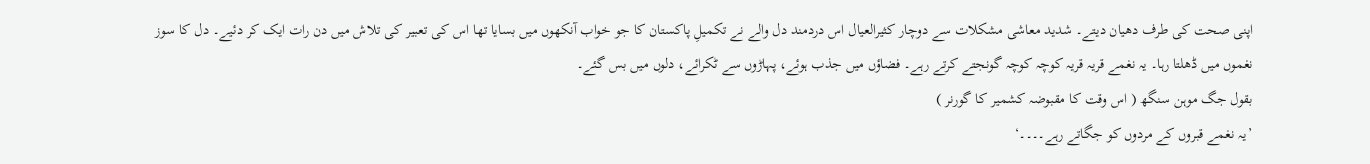اپنی صحت کی طرف دھیان دیتے۔ شدید معاشی مشکلات سے دوچار کثیرالعیال اس دردمند دل والے نے تکمیلِ پاکستان کا جو خواب آنکھوں میں بسایا تھا اس کی تعبیر کی تلاش میں دن رات ایک کر دئیے۔ دل کا سوز نغموں میں ڈھلتا رہا۔ یہ نغمے قریہ قریہ کوچہ کوچہ گونجتے کرتے رہے۔ فضاؤں میں جذب ہوئے، پہاڑوں سے ٹکرائے، دلوں میں بس گئے۔
بقول جگ موہن سنگھ ( اس وقت کا مقبوضہ کشمیر کا گورنر )
’یہ نغمے قبروں کے مردوں کو جگاتے رہے۔۔۔۔‘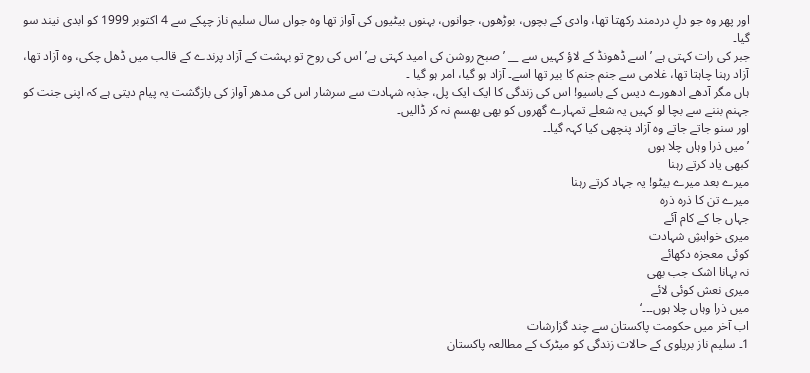اور پھر وہ جو دلِ دردمند رکھتا تھا، وادی کے بچوں، بوڑھوں، جوانوں، بہنوں بیٹیوں کی آواز تھا وہ جواں سال سلیم ناز چپکے سے 4 اکتوبر 1999 کو ابدی نیند سو گیا۔
جبر کی رات کہتی ہے ’اسے ڈھونڈ کے لاؤ کہیں سے __ ’ صبح روشن کی امید کہتی ہے’ اس کی روح تو بہشت کے آزاد پرندے کے قالب میں ڈھل چکی، وہ آزاد تھا، آزاد رہنا چاہتا تھا، غلامی سے جنم جنم کا بیر تھا اسے۔ آزاد ہو گیا، امر ہو گیا ۔
ہاں مگر آدھے ادھورے دیس کے باسیو! اس کی زندگی کا ایک ایک پل، جذبہ شہادت سے سرشار اس کی مدھر آواز کی بازگشت یہ پیام دیتی ہے کہ اپنی جنت کو جہنم بننے سے بچا لو کہیں یہ شعلے تمہارے گھروں کو بھی بھسم نہ کر ڈالیں۔
اور سنو جاتے جاتے وہ آزاد پنچھی کیا کہہ گیا۔۔
’میں ذرا وہاں چلا ہوں
کبھی یاد کرتے رہنا
میرے بعد میرے بیٹو! یہ جہاد کرتے رہنا
میرے تن کا ذرہ ذرہ
جہاں جا کے کام آئے
میری خواہشِ شہادت
کوئی معجزہ دکھائے
نہ بہانا اشک جب بھی
میری نعش کوئی لائے
میں ذرا وہاں چلا ہوں۔۔۔‘
اب آخر میں حکومت پاکستان سے چند گزارشات
1۔ سلیم ناز بریلوی کے حالات زندگی کو میٹرک کے مطالعہ پاکستان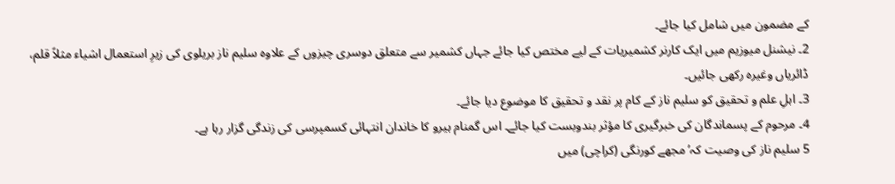کے مضمون میں شامل کیا جائے۔
2۔ نیشنل میوزیم میں ایک کارنر کشمیریات کے لیے مختص کیا جائے جہاں کشمیر سے متعلق دوسری چیزوں کے علاوہ سلیم ناز بریلوی کی زیرِ استعمال اشیاء مثلاً قلم، ڈائریاں وغیرہ رکھی جائیں۔
3۔ اہلِ علم و تحقیق کو سلیم ناز کے کام پر نقد و تحقیق کا موضوع دیا جائے۔
4۔ مرحوم کے پسماندگان کی خبرگیری کا مؤثر بندوبست کیا جائے۔ اس گمنام ہیرو کا خاندان انتہائی کسمپرسی کی زندگی گزار رہا ہے۔
5 سلیم ناز کی وصیت کہ’مجھے کورنگی (کراچی) میں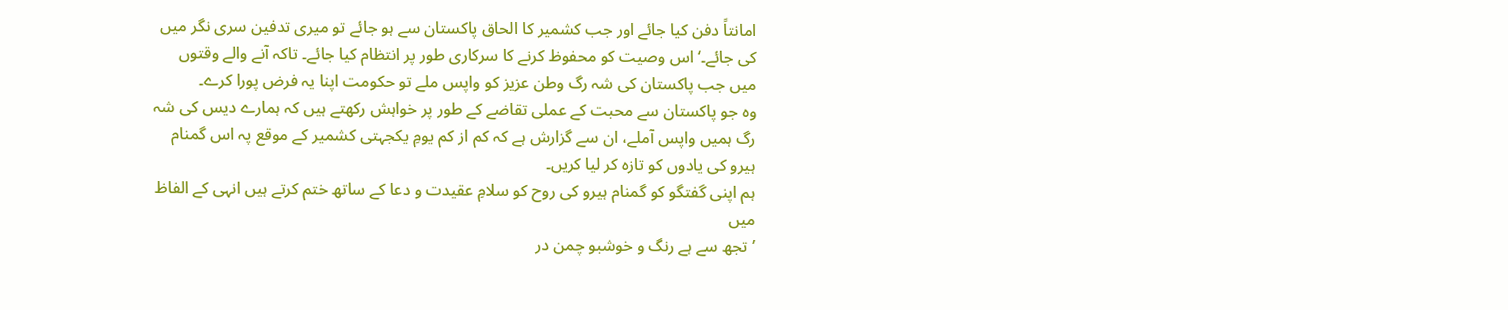امانتاً دفن کیا جائے اور جب کشمیر کا الحاق پاکستان سے ہو جائے تو میری تدفین سری نگر میں کی جائے۔‘ اس وصیت کو محفوظ کرنے کا سرکاری طور پر انتظام کیا جائے۔ تاکہ آنے والے وقتوں میں جب پاکستان کی شہ رگ وطن عزیز کو واپس ملے تو حکومت اپنا یہ فرض پورا کرے۔
وہ جو پاکستان سے محبت کے عملی تقاضے کے طور پر خواہش رکھتے ہیں کہ ہمارے دیس کی شہ رگ ہمیں واپس آملے، ان سے گزارش ہے کہ کم از کم یومِ یکجہتی کشمیر کے موقع پہ اس گمنام ہیرو کی یادوں کو تازہ کر لیا کریں۔
ہم اپنی گفتگو کو گمنام ہیرو کی روح کو سلامِ عقیدت و دعا کے ساتھ ختم کرتے ہیں انہی کے الفاظ میں
’ تجھ سے ہے رنگ و خوشبو چمن در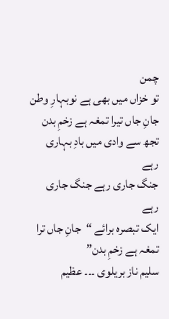چمن
تو خزاں میں بھی ہے نوبہارِ وطن
جانِ جاں تیرا تمغہ ہے زخمِ بدن
تجھ سے وادی میں بادِ بہاری رہے
جنگ جاری رہے جنگ جاری رہے
ایک تبصرہ برائے “جانِ جاں ترا تمغہ ہے زخمِ بدن”
سلیم ناز بریلوی ۔۔۔ عظیم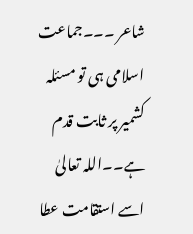شاعر ۔۔۔جماعت اسلامی ہی تو مسئلہ کشمیر پر ثابت قدم ہے۔۔اللہ تعالیٰ اسے استقامت عطا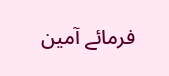فرمائے آمین